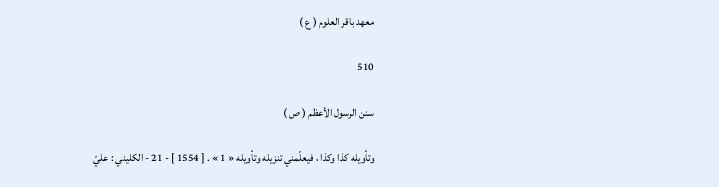معهد باقر العلوم ( ع )

510

سنن الرسول الأعظم ( ص )

وتأويله كذا وكذا ، فيعلّمني تنزيله وتأويله « 1 » . [ 1554 ] - 21 - الكليني : عليّ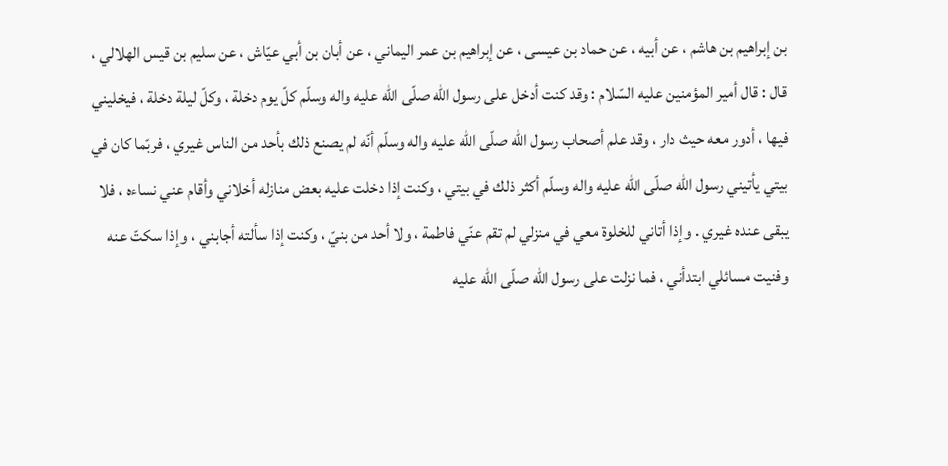بن إبراهيم بن هاشم ، عن أبيه ، عن حماد بن عيسى ، عن إبراهيم بن عمر اليماني ، عن أبان بن أبي عيّاش ، عن سليم بن قيس الهلالي ، قال : قال أمير المؤمنين عليه السّلام : وقد كنت أدخل على رسول اللّه صلّى اللّه عليه واله وسلّم كلّ يوم دخلة ، وكلّ ليلة دخلة ، فيخليني فيها ، أدور معه حيث دار ، وقد علم أصحاب رسول اللّه صلّى اللّه عليه واله وسلّم أنّه لم يصنع ذلك بأحد من الناس غيري ، فربّما كان في بيتي يأتيني رسول اللّه صلّى اللّه عليه واله وسلّم أكثر ذلك في بيتي ، وكنت إذا دخلت عليه بعض منازله أخلاني وأقام عني نساءه ، فلا يبقى عنده غيري . وإذا أتاني للخلوة معي في منزلي لم تقم عنّي فاطمة ، ولا أحد من بنيّ ، وكنت إذا سألته أجابني ، وإذا سكتّ عنه وفنيت مسائلي ابتدأني ، فما نزلت على رسول اللّه صلّى اللّه عليه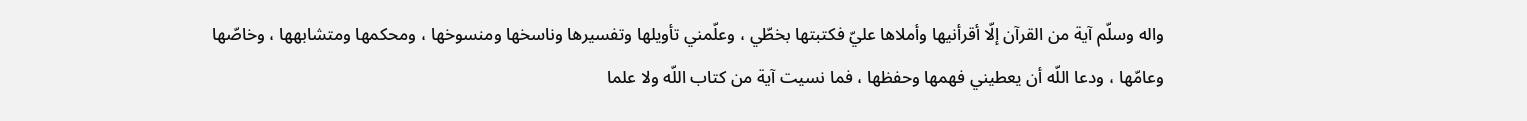واله وسلّم آية من القرآن إلّا أقرأنيها وأملاها عليّ فكتبتها بخطّي ، وعلّمني تأويلها وتفسيرها وناسخها ومنسوخها ، ومحكمها ومتشابهها ، وخاصّها وعامّها ، ودعا اللّه أن يعطيني فهمها وحفظها ، فما نسيت آية من كتاب اللّه ولا علما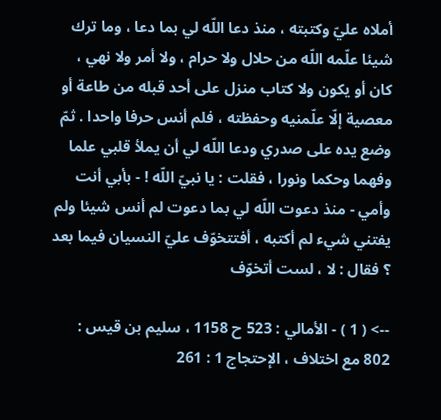أملاه عليّ وكتبته ، منذ دعا اللّه لي بما دعا ، وما ترك شيئا علّمه اللّه من حلال ولا حرام ، ولا أمر ولا نهي ، كان أو يكون ولا كتاب منزل على أحد قبله من طاعة أو معصية إلّا علّمنيه وحفظته ، فلم أنس حرفا واحدا . ثمّ وضع يده على صدري ودعا اللّه لي أن يملأ قلبي علما وفهما وحكما ونورا ، فقلت : يا نبيّ اللّه ! - بأبي أنت وأمي - منذ دعوت اللّه لي بما دعوت لم أنس شيئا ولم يفتني شيء لم أكتبه ، أفتتخوّف عليّ النسيان فيما بعد ؟ فقال : لا ، لست أتخوّف

--> ( 1 ) - الأمالي : 523 ح 1158 ، سليم بن قيس : 802 مع اختلاف ، الإحتجاج 1 : 261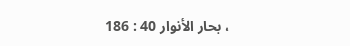، بحار الأنوار 40 : 186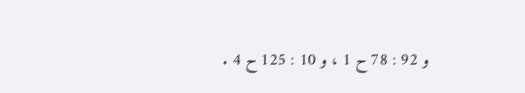و 92 : 78 ح 1 ، و 10 : 125 ح 4 .